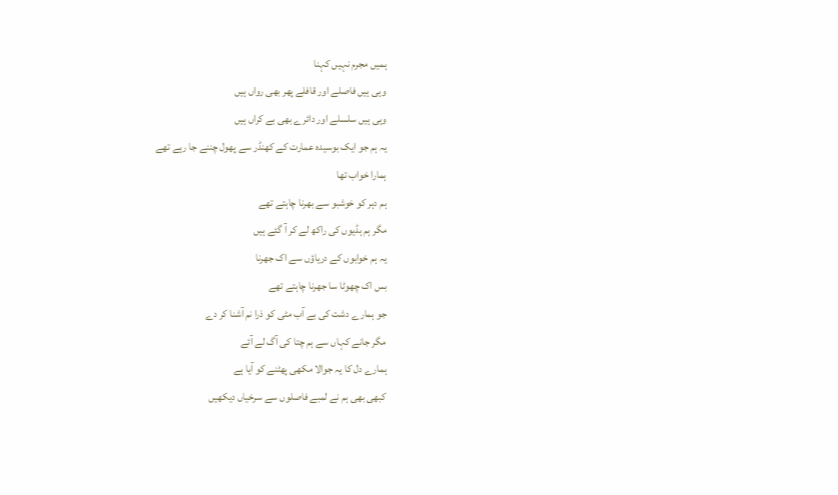ہمیں مجرم نہیں کہنا
وہی ہیں فاصلے اور قافلے پھر بھی رواں ہیں
وہی ہیں سلسلے اور دائرے بھی بے کراں ہیں
یہ ہم جو ایک بوسیدہ عمارت کے کھنڈر سے پھول چننے جا رہے تھے
ہمارا خواب تھا
ہم دہر کو خوشبو سے بھرنا چاہتے تھے
مگر ہم ہڈیوں کی راکھ لے کر آ گئے ہیں
یہ ہم خوابوں کے دریاؤں سے اک جھرنا
بس اک چھوٹا سا جھرنا چاہتے تھے
جو ہمارے دشت کی بے آب مٹی کو ذرا نم آشنا کر دے
مگر جانے کہاں سے ہم چتا کی آگ لے آئے
ہمارے دل کا یہ جوالا مکھی پھٹنے کو آیا ہے
کبھی بھی ہم نے لمبے فاصلوں سے سرخیاں دیکھیں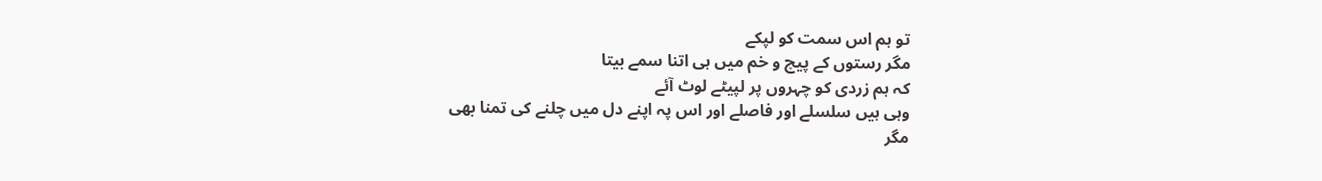تو ہم اس سمت کو لپکے
مگر رستوں کے پیچ و خم میں ہی اتنا سمے بیتا
کہ ہم زردی کو چہروں پر لپیٹے لوٹ آئے
وہی ہیں سلسلے اور فاصلے اور اس پہ اپنے دل میں چلنے کی تمنا بھی
مگر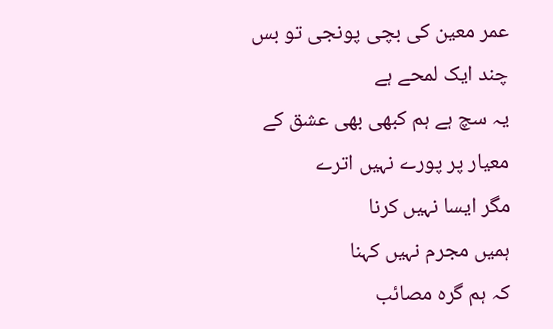عمر معین کی بچی پونجی تو بس چند ایک لمحے ہے
یہ سچ ہے ہم کبھی بھی عشق کے معیار پر پورے نہیں اترے
مگر ایسا نہیں کرنا
ہمیں مجرم نہیں کہنا
کہ ہم گرہ مصائب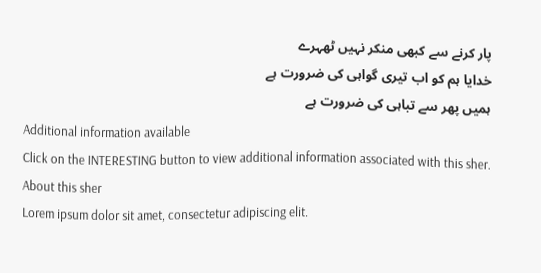پار کرنے سے کبھی منکر نہیں ٹھہرے
خدایا ہم کو اب تیری گواہی کی ضرورت ہے
ہمیں پھر سے تباہی کی ضرورت ہے
Additional information available
Click on the INTERESTING button to view additional information associated with this sher.
About this sher
Lorem ipsum dolor sit amet, consectetur adipiscing elit.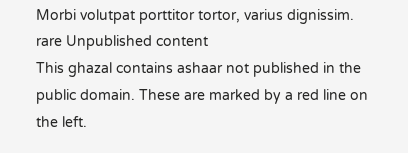Morbi volutpat porttitor tortor, varius dignissim.
rare Unpublished content
This ghazal contains ashaar not published in the public domain. These are marked by a red line on the left.